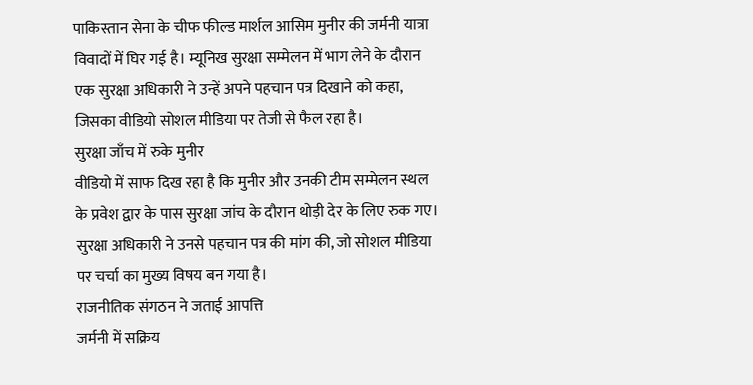पाकिस्तान सेना के चीफ फील्ड मार्शल आसिम मुनीर की जर्मनी यात्रा विवादों में घिर गई है। म्यूनिख सुरक्षा सम्मेलन में भाग लेने के दौरान एक सुरक्षा अधिकारी ने उन्हें अपने पहचान पत्र दिखाने को कहा, जिसका वीडियो सोशल मीडिया पर तेजी से फैल रहा है।
सुरक्षा जाँच में रुके मुनीर
वीडियो में साफ दिख रहा है कि मुनीर और उनकी टीम सम्मेलन स्थल के प्रवेश द्वार के पास सुरक्षा जांच के दौरान थोड़ी देर के लिए रुक गए। सुरक्षा अधिकारी ने उनसे पहचान पत्र की मांग की, जो सोशल मीडिया पर चर्चा का मुख्य विषय बन गया है।
राजनीतिक संगठन ने जताई आपत्ति
जर्मनी में सक्रिय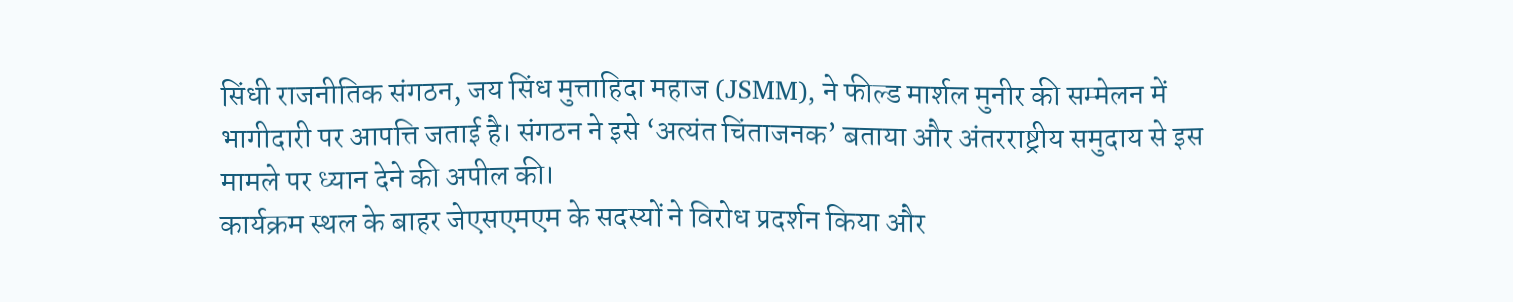सिंधी राजनीतिक संगठन, जय सिंध मुत्ताहिदा महाज (JSMM), ने फील्ड मार्शल मुनीर की सम्मेलन में भागीदारी पर आपत्ति जताई है। संगठन ने इसे ‘अत्यंत चिंताजनक’ बताया और अंतरराष्ट्रीय समुदाय से इस मामले पर ध्यान देने की अपील की।
कार्यक्रम स्थल के बाहर जेएसएमएम के सदस्यों ने विरोध प्रदर्शन किया और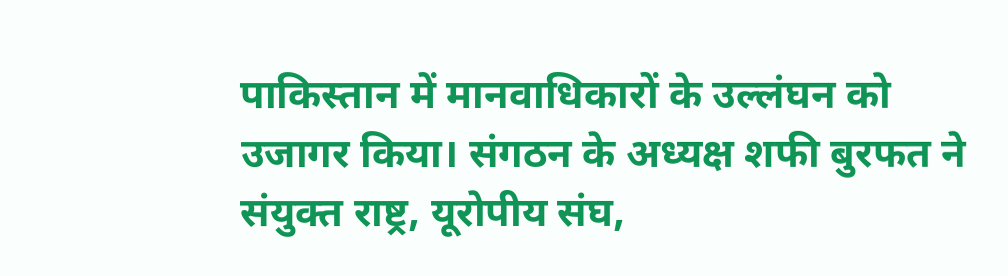पाकिस्तान में मानवाधिकारों के उल्लंघन को उजागर किया। संगठन के अध्यक्ष शफी बुरफत ने संयुक्त राष्ट्र, यूरोपीय संघ,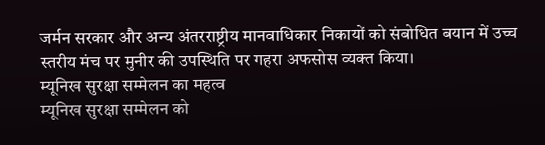जर्मन सरकार और अन्य अंतरराष्ट्रीय मानवाधिकार निकायों को संबोधित बयान में उच्च स्तरीय मंच पर मुनीर की उपस्थिति पर गहरा अफसोस व्यक्त किया।
म्यूनिख सुरक्षा सम्मेलन का महत्व
म्यूनिख सुरक्षा सम्मेलन को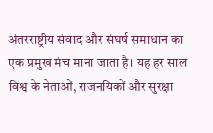अंतरराष्ट्रीय संवाद और संघर्ष समाधान का एक प्रमुख मंच माना जाता है। यह हर साल विश्व के नेताओं, राजनयिकों और सुरक्षा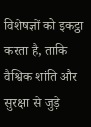विशेषज्ञों को इकट्ठा करता है, ताकि वैश्विक शांति और सुरक्षा से जुड़े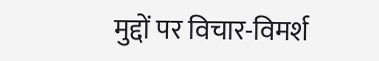मुद्दों पर विचार-विमर्श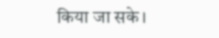किया जा सके।